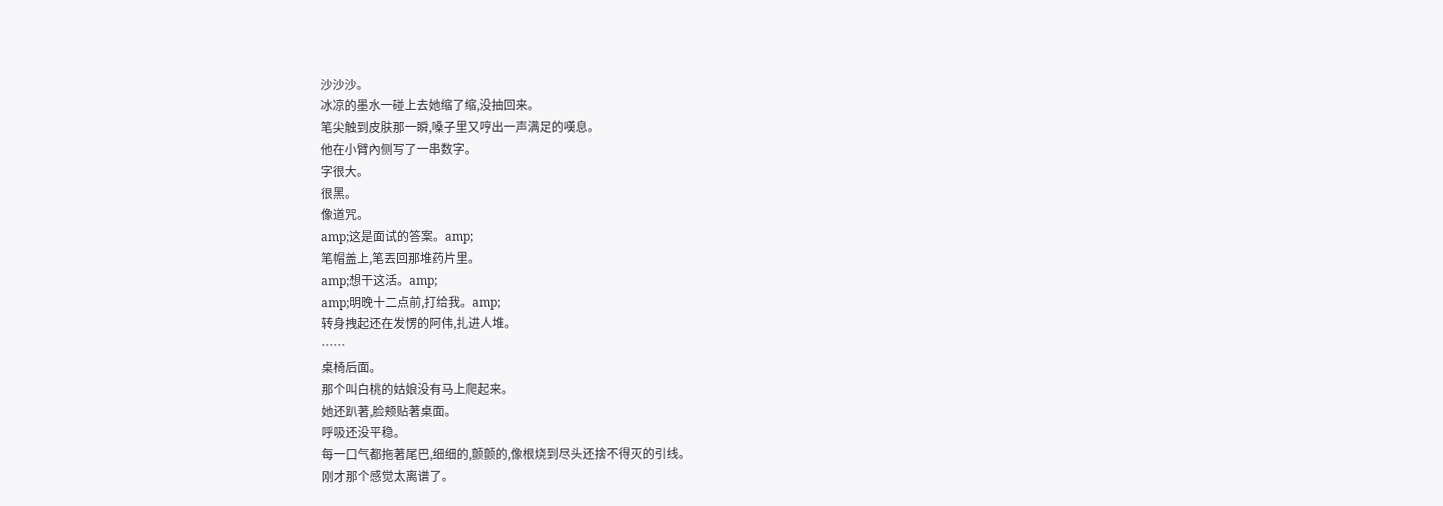沙沙沙。
冰凉的墨水一碰上去她缩了缩,没抽回来。
笔尖触到皮肤那一瞬,嗓子里又哼出一声满足的嘆息。
他在小臂內侧写了一串数字。
字很大。
很黑。
像道咒。
amp;这是面试的答案。amp;
笔帽盖上,笔丟回那堆药片里。
amp;想干这活。amp;
amp;明晚十二点前,打给我。amp;
转身拽起还在发愣的阿伟,扎进人堆。
……
桌椅后面。
那个叫白桃的姑娘没有马上爬起来。
她还趴著,脸颊贴著桌面。
呼吸还没平稳。
每一口气都拖著尾巴,细细的,颤颤的,像根烧到尽头还捨不得灭的引线。
刚才那个感觉太离谱了。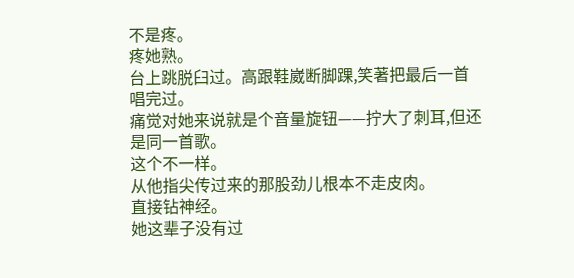不是疼。
疼她熟。
台上跳脱臼过。高跟鞋崴断脚踝,笑著把最后一首唱完过。
痛觉对她来说就是个音量旋钮——拧大了刺耳,但还是同一首歌。
这个不一样。
从他指尖传过来的那股劲儿根本不走皮肉。
直接钻神经。
她这辈子没有过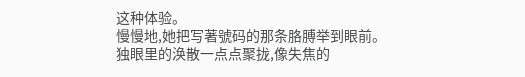这种体验。
慢慢地,她把写著號码的那条胳膊举到眼前。
独眼里的涣散一点点聚拢,像失焦的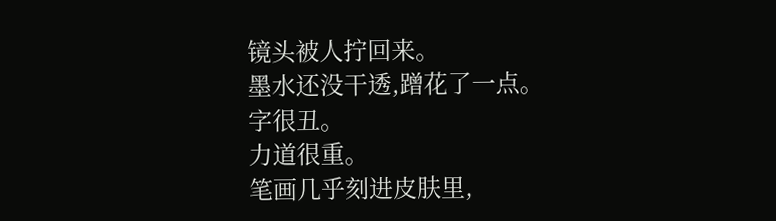镜头被人拧回来。
墨水还没干透,蹭花了一点。
字很丑。
力道很重。
笔画几乎刻进皮肤里,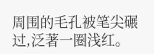周围的毛孔被笔尖碾过,泛著一圈浅红。